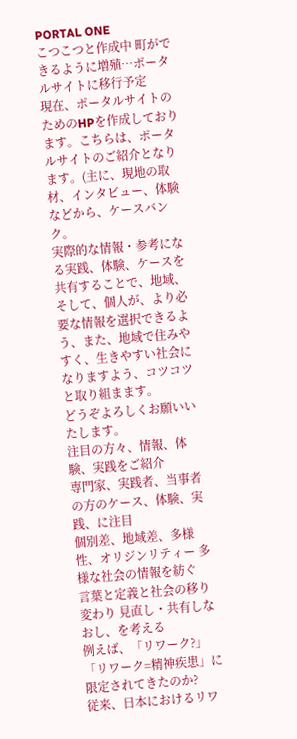PORTAL ONE
こつこつと作成中 町ができるように増殖…ポータルサイトに移行予定
現在、ポータルサイトのためのHPを作成しております。こちらは、ポータルサイトのご紹介となります。(主に、現地の取材、インタビュー、体験などから、ケースバンク。
実際的な情報・参考になる実践、体験、ケースを共有することで、地域、そして、個人が、より必要な情報を選択できるよう、また、地域で住みやすく、生きやすい社会になりますよう、コツコツと取り組まます。
どうぞよろしくお願いいたします。
注目の方々、情報、体験、実践をご紹介
専門家、実践者、当事者の方のケース、体験、実践、に注目
個別差、地域差、多様性、オリジンリティー 多様な社会の情報を紡ぐ
言葉と定義と社会の移り変わり 見直し・共有しなおし、を考える
例えば、「リワーク?」
「リワーク=精神疾患」に限定されてきたのか?
従来、日本におけるリワ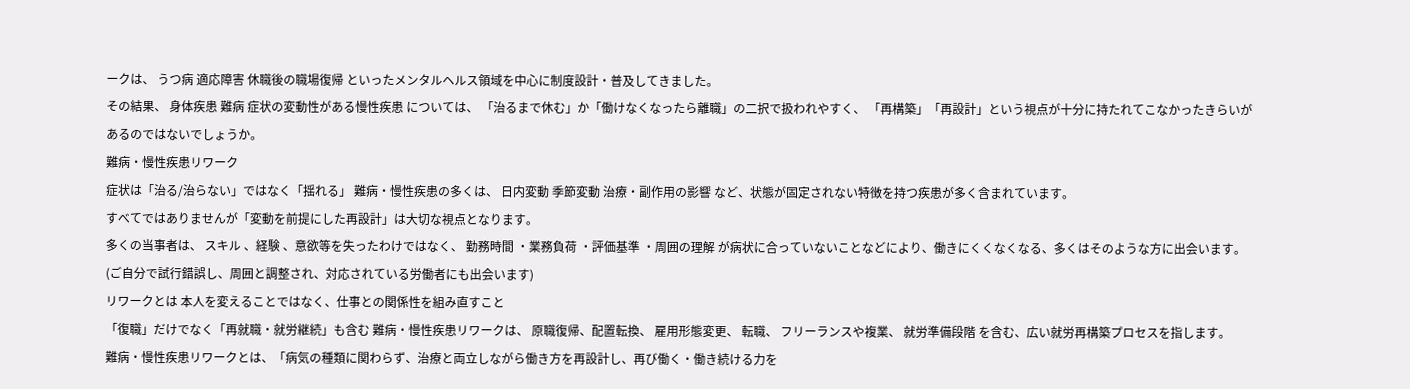ークは、 うつ病 適応障害 休職後の職場復帰 といったメンタルヘルス領域を中心に制度設計・普及してきました。
その結果、 身体疾患 難病 症状の変動性がある慢性疾患 については、 「治るまで休む」か「働けなくなったら離職」の二択で扱われやすく、 「再構築」「再設計」という視点が十分に持たれてこなかったきらいがあるのではないでしょうか。
難病・慢性疾患リワーク
症状は「治る/治らない」ではなく「揺れる」 難病・慢性疾患の多くは、 日内変動 季節変動 治療・副作用の影響 など、状態が固定されない特徴を持つ疾患が多く含まれています。
すべてではありませんが「変動を前提にした再設計」は大切な視点となります。
多くの当事者は、 スキル 、経験 、意欲等を失ったわけではなく、 勤務時間 ・業務負荷 ・評価基準 ・周囲の理解 が病状に合っていないことなどにより、働きにくくなくなる、多くはそのような方に出会います。 (ご自分で試行錯誤し、周囲と調整され、対応されている労働者にも出会います)
リワークとは 本人を変えることではなく、仕事との関係性を組み直すこと
「復職」だけでなく「再就職・就労継続」も含む 難病・慢性疾患リワークは、 原職復帰、配置転換、 雇用形態変更、 転職、 フリーランスや複業、 就労準備段階 を含む、広い就労再構築プロセスを指します。
難病・慢性疾患リワークとは、「病気の種類に関わらず、治療と両立しながら働き方を再設計し、再び働く・働き続ける力を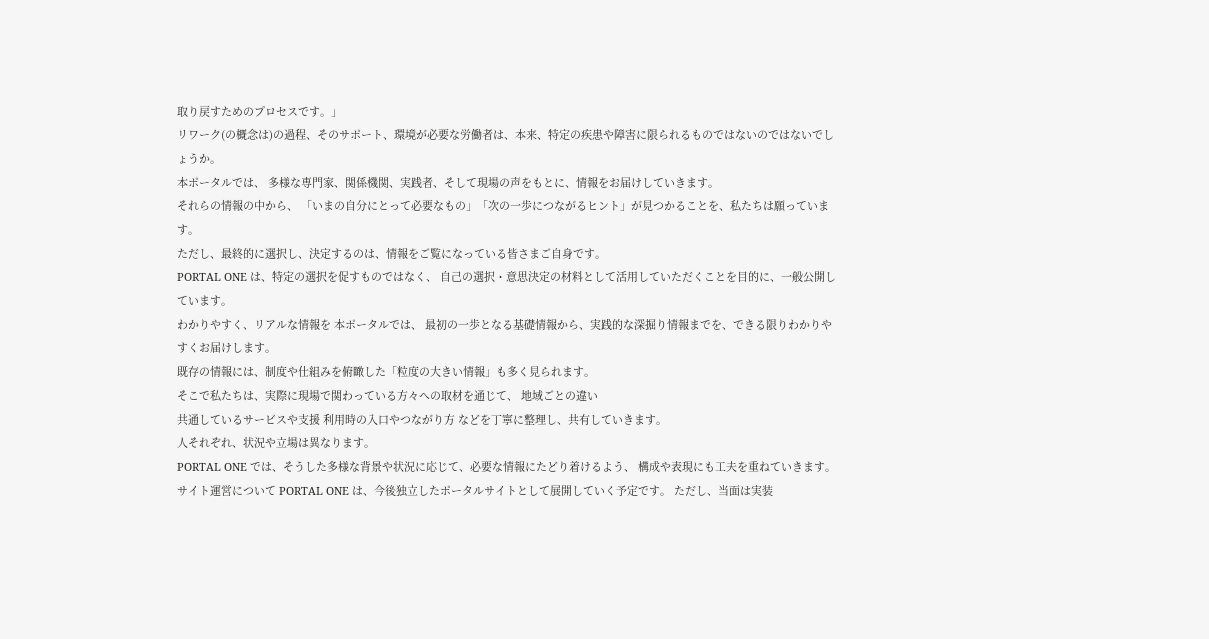取り戻すためのプロセスです。」
リワーク(の概念は)の過程、そのサポート、環境が必要な労働者は、本来、特定の疾患や障害に限られるものではないのではないでしょうか。
本ポータルでは、 多様な専門家、関係機関、実践者、そして現場の声をもとに、情報をお届けしていきます。
それらの情報の中から、 「いまの自分にとって必要なもの」「次の一歩につながるヒント」が見つかることを、私たちは願っています。
ただし、最終的に選択し、決定するのは、情報をご覧になっている皆さまご自身です。
PORTAL ONE は、特定の選択を促すものではなく、 自己の選択・意思決定の材料として活用していただくことを目的に、一般公開しています。
わかりやすく、リアルな情報を 本ポータルでは、 最初の一歩となる基礎情報から、実践的な深掘り情報までを、できる限りわかりやすくお届けします。
既存の情報には、制度や仕組みを俯瞰した「粒度の大きい情報」も多く見られます。
そこで私たちは、実際に現場で関わっている方々への取材を通じて、 地域ごとの違い
共通しているサービスや支援 利用時の入口やつながり方 などを丁寧に整理し、共有していきます。
人それぞれ、状況や立場は異なります。
PORTAL ONE では、そうした多様な背景や状況に応じて、必要な情報にたどり着けるよう、 構成や表現にも工夫を重ねていきます。
サイト運営について PORTAL ONE は、今後独立したポータルサイトとして展開していく予定です。 ただし、当面は実装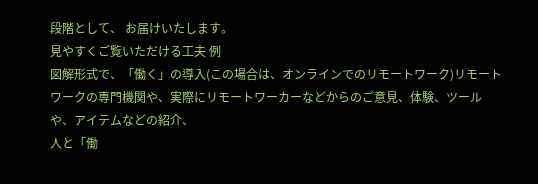段階として、 お届けいたします。
見やすくご覧いただける工夫 例
図解形式で、「働く」の導入(この場合は、オンラインでのリモートワーク)リモートワークの専門機関や、実際にリモートワーカーなどからのご意見、体験、ツールや、アイテムなどの紹介、
人と「働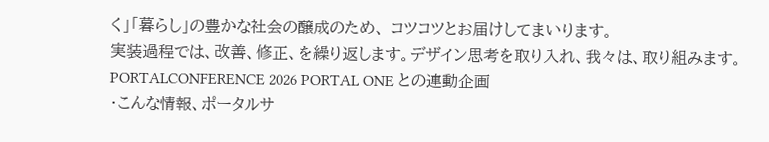く」「暮らし」の豊かな社会の醸成のため、 コツコツとお届けしてまいります。
実装過程では、改善、修正、を繰り返します。デザイン思考を取り入れ、我々は、取り組みます。
PORTALCONFERENCE 2026 PORTAL ONE との連動企画
・こんな情報、ポータルサ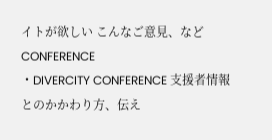イトが欲しい こんなご意見、など CONFERENCE
・DIVERCITY CONFERENCE 支援者情報とのかかわり方、伝え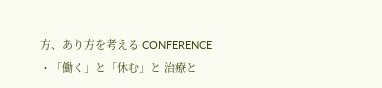方、あり方を考える CONFERENCE
・「働く」と「休む」と 治療と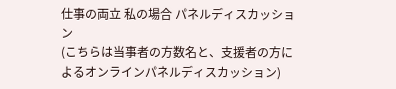仕事の両立 私の場合 パネルディスカッション
(こちらは当事者の方数名と、支援者の方によるオンラインパネルディスカッション)